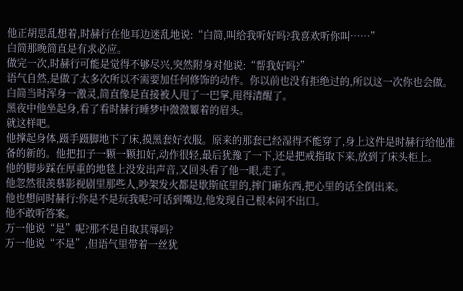他正胡思乱想着,时赫行在他耳边迷乱地说:“白简,叫给我听好吗?我喜欢听你叫……”
白简那晚简直是有求必应。
做完一次,时赫行可能是觉得不够尽兴,突然附身对他说:“帮我好吗?”
语气自然,是做了太多次所以不需要加任何修饰的动作。你以前也没有拒绝过的,所以这一次你也会做。
白简当时浑身一激灵,简直像是直接被人甩了一巴掌,甩得清醒了。
黑夜中他坐起身,看了看时赫行睡梦中微微颦着的眉头。
就这样吧。
他撑起身体,蹑手蹑脚地下了床,摸黑套好衣服。原来的那套已经湿得不能穿了,身上这件是时赫行给他准备的新的。他把扣子一颗一颗扣好,动作很轻,最后犹豫了一下,还是把戒指取下来,放到了床头柜上。
他的脚步踩在厚重的地毯上没发出声音,又回头看了他一眼,走了。
他忽然很羡慕影视剧里那些人,吵架发火都是歇斯底里的,摔门砸东西,把心里的话全倒出来。
他也想问时赫行:你是不是玩我呢?可话到嘴边,他发现自己根本问不出口。
他不敢听答案。
万一他说“是”呢?那不是自取其辱吗?
万一他说“不是”,但语气里带着一丝犹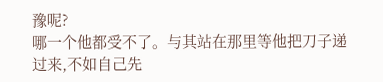豫呢?
哪一个他都受不了。与其站在那里等他把刀子递过来,不如自己先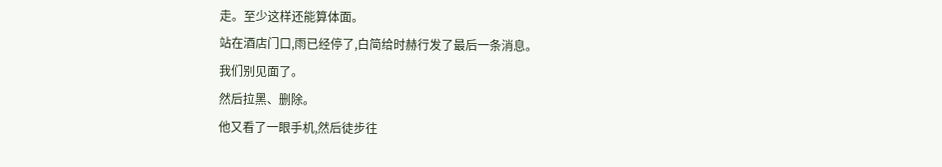走。至少这样还能算体面。
站在酒店门口,雨已经停了,白简给时赫行发了最后一条消息。
我们别见面了。
然后拉黑、删除。
他又看了一眼手机,然后徒步往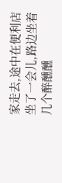家走去,途中在便利店坐了一会儿,路边坐着几个醉醺醺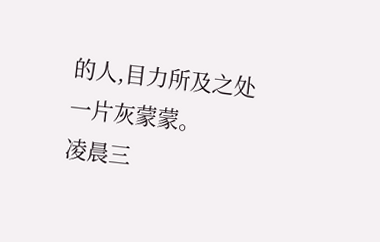的人,目力所及之处一片灰蒙蒙。
凌晨三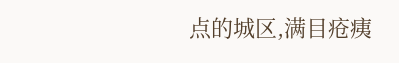点的城区,满目疮痍